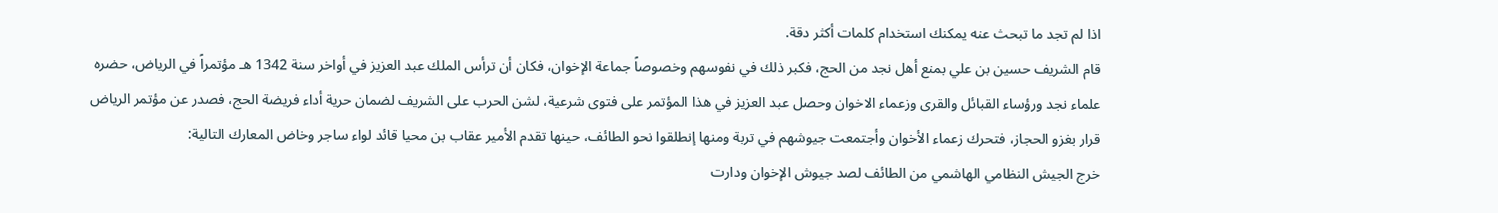اذا لم تجد ما تبحث عنه يمكنك استخدام كلمات أكثر دقة.
قام الشريف حسين بن علي بمنع أهل نجد من الحج، فكبر ذلك في نفوسهم وخصوصاً جماعة الإخوان، فكان أن ترأس الملك عبد العزيز في أواخر سنة 1342 هـ مؤتمراً في الرياض، حضره علماء نجد ورؤساء القبائل والقرى وزعماء الاخوان وحصل عبد العزيز في هذا المؤتمر على فتوى شرعية، لشن الحرب على الشريف لضمان حرية أداء فريضة الحج، فصدر عن مؤتمر الرياض قرار بغزو الحجاز، فتحرك زعماء الأخوان وأجتمعت جيوشهم في تربة ومنها إنطلقوا نحو الطائف، حينها تقدم الأمير عقاب بن محيا قائد لواء ساجر وخاض المعارك التالية:
خرج الجيش النظامي الهاشمي من الطائف لصد جيوش الإخوان ودارت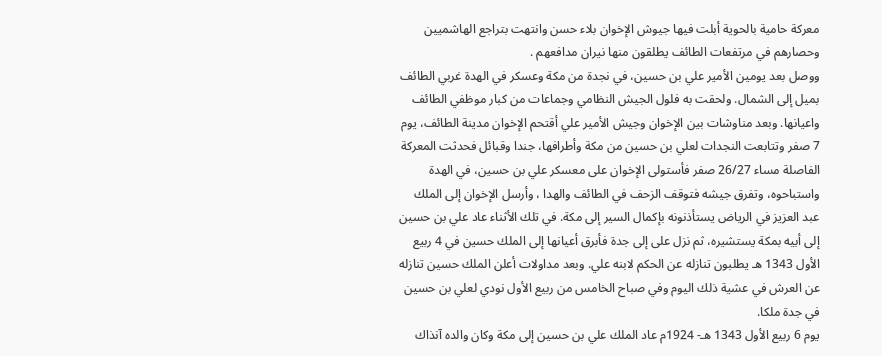معركة حامية بالحوية أبلت فيها جيوش الإخوان بلاء حسن وانتهت بتراجع الهاشميين وحصارهم في مرتفعات الطائف يطلقون منها نيران مدافعهم .
ووصل بعد يومين الأمير علي بن حسين، في نجدة من مكة وعسكر في الهدة غربي الطائف بميل إلى الشمال. ولحقت به فلول الجيش النظامي وجماعات من كبار موظفي الطائف واعيانها. وبعد مناوشات بين الإخوان وجيش الأمير علي أقتحم الإخوان مدينة الطائف، يوم 7 صفر وتتابعت النجدات لعلي بن حسين من مكة وأطرافها، جندا وقبائل فحدثت المعركة الفاصلة مساء 26/27 صفر فأستولى الإخوان على معسكر علي بن حسين، في الهدة واستباحوه، وتفرق جيشه فتوقف الزحف في الطائف والهدا ، وأرسل الإخوان إلى الملك عبد العزيز في الرياض يستأذنونه بإكمال السير إلى مكة. في تلك الأثناء عاد علي بن حسين إلى أبيه بمكة يستشيره، ثم نزل على إلى جدة فأبرق أعيانها إلى الملك حسين في 4 ربيع الأول 1343 هـ يطلبون تنازله عن الحكم لابنه علي. وبعد مداولات أعلن الملك حسين تنازله عن العرش في عشية ذلك اليوم وفي صباح الخامس من ربيع الأول نودي لعلي بن حسين في جدة ملكا.
يوم 6 ربيع الأول 1343 هـ- 1924م عاد الملك علي بن حسين إلى مكة وكان والده آنذاك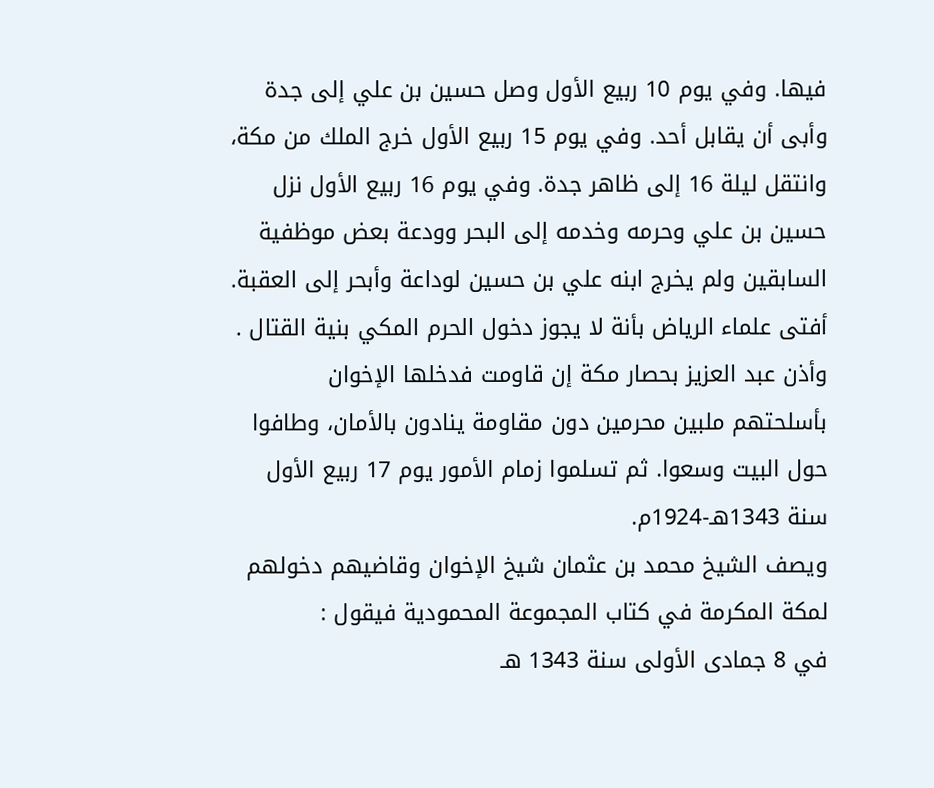فيها. وفي يوم 10 ربيع الأول وصل حسين بن علي إلى جدة وأبى أن يقابل أحد. وفي يوم 15 ربيع الأول خرج الملك من مكة، وانتقل ليلة 16 إلى ظاهر جدة. وفي يوم 16 ربيع الأول نزل حسين بن علي وحرمه وخدمه إلى البحر وودعة بعض موظفية السابقين ولم يخرج ابنه علي بن حسين لوداعة وأبحر إلى العقبة.
أفتى علماء الرياض بأنة لا يجوز دخول الحرم المكي بنية القتال . وأذن عبد العزيز بحصار مكة إن قاومت فدخلها الإخوان بأسلحتهم ملبين محرمين دون مقاومة ينادون بالأمان، وطافوا حول البيت وسعوا. ثم تسلموا زمام الأمور يوم 17 ربيع الأول سنة 1343هـ-1924م.
ويصف الشيخ محمد بن عثمان شيخ الإخوان وقاضيهم دخولهم لمكة المكرمة في كتاب المجموعة المحمودية فيقول :
في 8 جمادى الأولى سنة 1343 هـ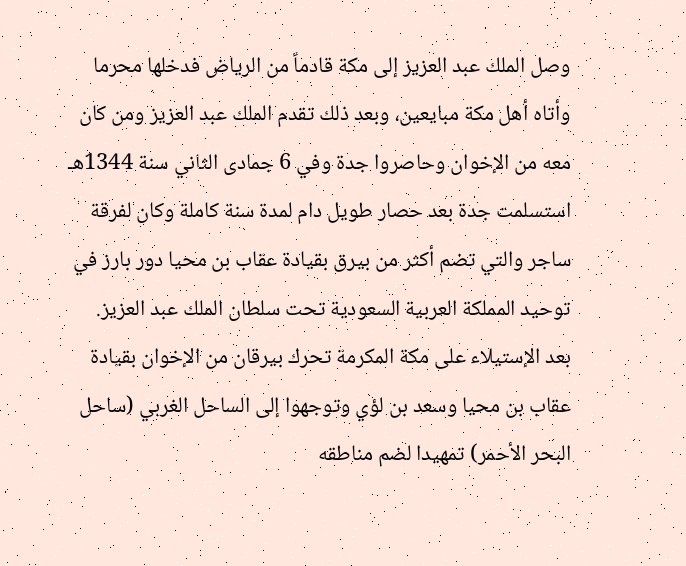وصل الملك عبد العزيز إلى مكة قادماً من الرياض فدخلها محرما وأتاه أهل مكة مبايعين، وبعد ذلك تقدم الملك عبد العزيز ومن كان معه من الإخوان وحاصروا جدة وفي 6 جمادى الثاني سنة 1344هـ استسلمت جدة بعد حصار طويل دام لمدة سنة كاملة وكان لفرقة ساجر والتي تضم أكثر من بيرق بقيادة عقاب بن محيا دور بارز في توحيد المملكة العربية السعودية تحت سلطان الملك عبد العزيز.
بعد الإستيلاء على مكة المكرمة تحرك بيرقان من الإخوان بقيادة عقاب بن محيا وسعد بن لؤي وتوجهوا إلى الساحل الغربي (ساحل البحر الأحمر) تمهيدا لضم مناطقه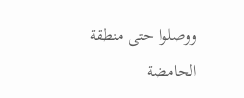ووصلوا حتى منطقة الحامضة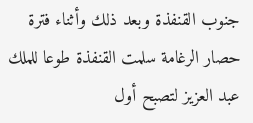جنوب القنفذة وبعد ذلك وأثناء فترة حصار الرغامة سلمت القنفذة طوعا للملك عبد العزيز لتصبح أول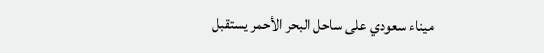ميناء سعودي على ساحل البحر الأحمر يستقبل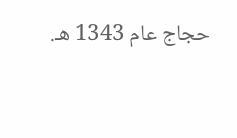حجاج عام 1343 هـ.